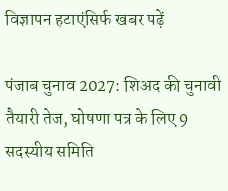विज्ञापन हटाएंसिर्फ खबर पढ़ें

पंजाब चुनाव 2027: शिअद की चुनावी तैयारी तेज, घोषणा पत्र के लिए 9 सदस्यीय समिति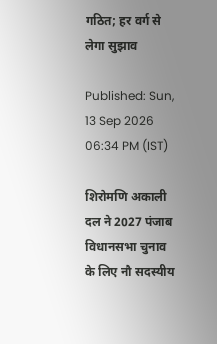गठित; हर वर्ग से लेगा सुझाव

Published: Sun, 13 Sep 2026 06:34 PM (IST)

शिरोमणि अकाली दल ने 2027 पंजाब विधानसभा चुनाव के लिए नौ सदस्यीय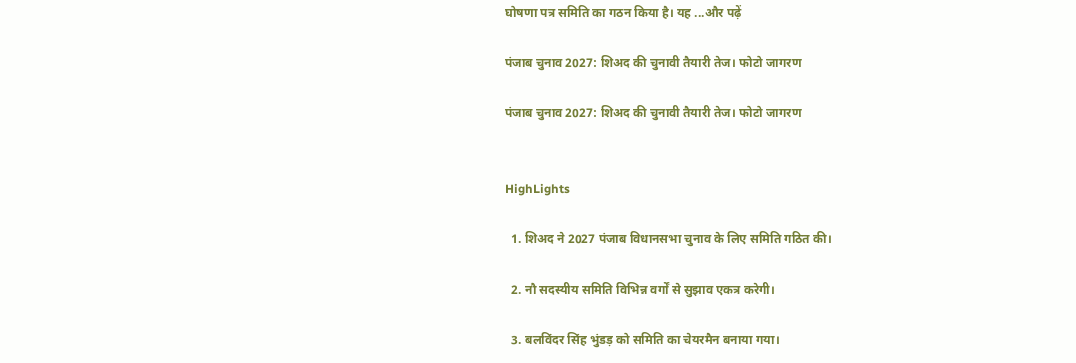घोषणा पत्र समिति का गठन किया है। यह ...और पढ़ें

पंजाब चुनाव 2027: शिअद की चुनावी तैयारी तेज। फोटो जागरण

पंजाब चुनाव 2027: शिअद की चुनावी तैयारी तेज। फोटो जागरण


HighLights

  1. शिअद ने 2027 पंजाब विधानसभा चुनाव के लिए समिति गठित की।

  2. नौ सदस्यीय समिति विभिन्न वर्गों से सुझाव एकत्र करेगी।

  3. बलविंदर सिंह भुंडड़ को समिति का चेयरमैन बनाया गया।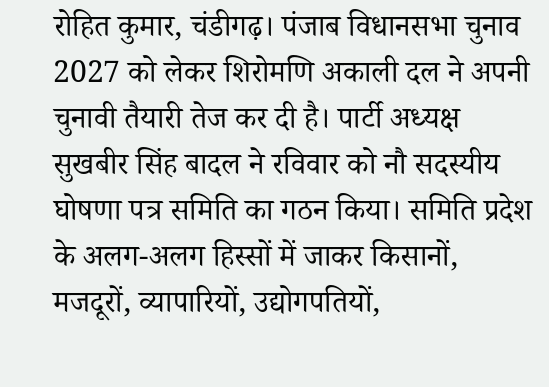रोहित कुमार, चंडीगढ़। पंजाब विधानसभा चुनाव 2027 को लेकर शिरोमणि अकाली दल ने अपनी चुनावी तैयारी तेज कर दी है। पार्टी अध्यक्ष सुखबीर सिंह बादल ने रविवार को नौ सदस्यीय घोषणा पत्र समिति का गठन किया। समिति प्रदेश के अलग-अलग हिस्सों में जाकर किसानों, मजदूरों, व्यापारियों, उद्योगपतियों,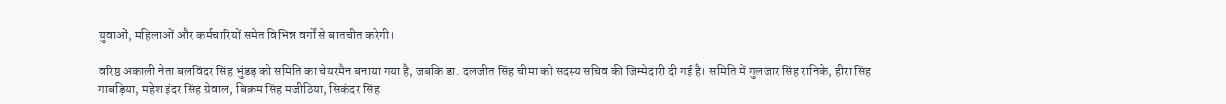युवाओं, महिलाओं और कर्मचारियों समेत विभिन्न वर्गों से बातचीत करेगी।

वरिष्ठ अकाली नेता बलविंदर सिंह भुंडड़ को समिति का चेयरमैन बनाया गया है, जबकि डा. दलजीत सिंह चीमा को सदस्य सचिव की जिम्मेदारी दी गई है। समिति में गुलजार सिंह रानिके, हीरा सिंह गाबड़िया, महेश इंदर सिंह ग्रेवाल, बिक्रम सिंह मजीठिया, सिकंदर सिंह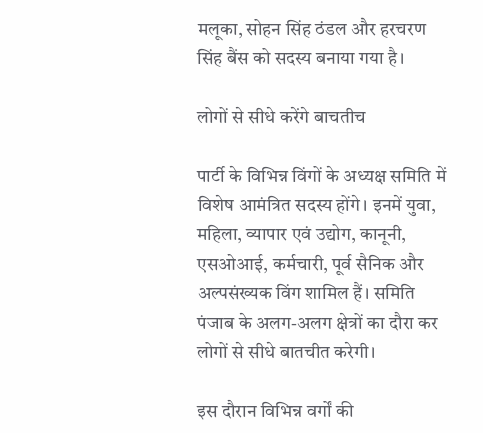मलूका, सोहन सिंह ठंडल और हरचरण सिंह बैंस को सदस्य बनाया गया है।

लोगों से सीधे करेंगे बाचतीच

पार्टी के विभिन्न विंगों के अध्यक्ष समिति में विशेष आमंत्रित सदस्य होंगे। इनमें युवा, महिला, व्यापार एवं उद्योग, कानूनी, एसओआई, कर्मचारी, पूर्व सैनिक और अल्पसंख्यक विंग शामिल हैं। समिति पंजाब के अलग-अलग क्षेत्रों का दौरा कर लोगों से सीधे बातचीत करेगी।

इस दौरान विभिन्न वर्गों की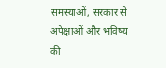समस्याओं, सरकार से अपेक्षाओं और भविष्य की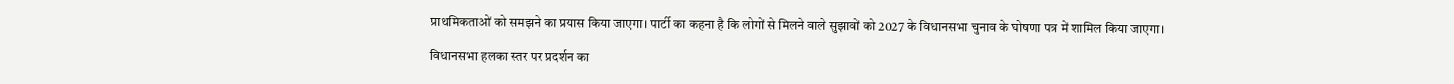प्राथमिकताओं को समझने का प्रयास किया जाएगा। पार्टी का कहना है कि लोगों से मिलने वाले सुझावों को 2027 के विधानसभा चुनाव के घोषणा पत्र में शामिल किया जाएगा।

विधानसभा हलका स्तर पर प्रदर्शन का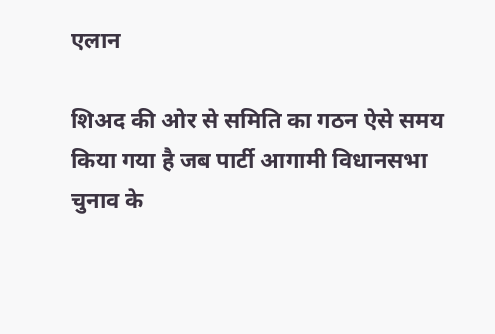एलान

शिअद की ओर से समिति का गठन ऐसे समय किया गया है जब पार्टी आगामी विधानसभा चुनाव के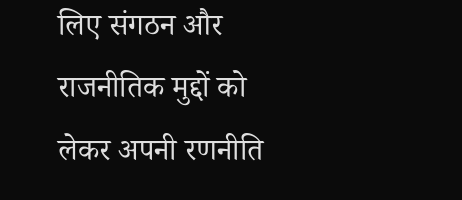लिए संगठन और राजनीतिक मुद्दों को लेकर अपनी रणनीति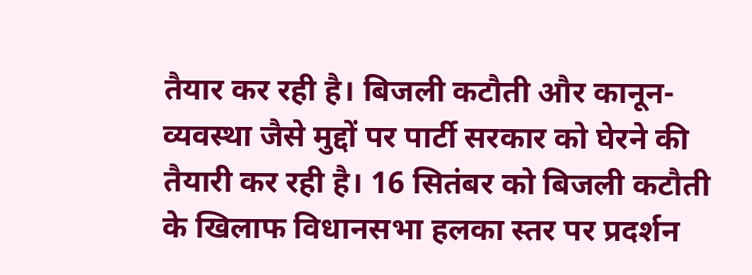तैयार कर रही है। बिजली कटौती और कानून-व्यवस्था जैसे मुद्दों पर पार्टी सरकार को घेरने की तैयारी कर रही है। 16 सितंबर को बिजली कटौती के खिलाफ विधानसभा हलका स्तर पर प्रदर्शन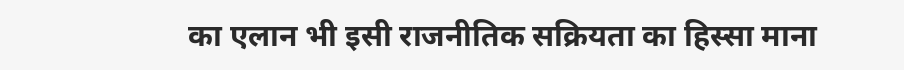का एलान भी इसी राजनीतिक सक्रियता का हिस्सा माना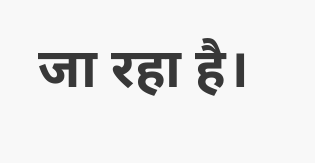जा रहा है।